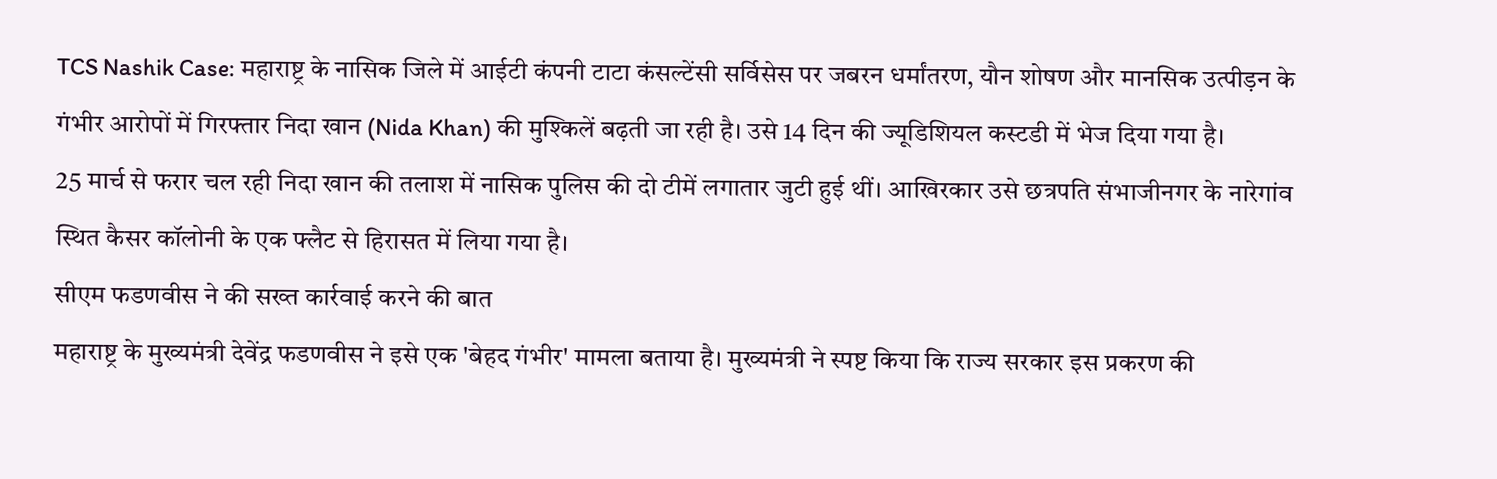TCS Nashik Case: महाराष्ट्र के नासिक जिले में आईटी कंपनी टाटा कंसल्टेंसी सर्विसेस पर जबरन धर्मांतरण, यौन शोषण और मानसिक उत्पीड़न के गंभीर आरोपों में गिरफ्तार निदा खान (Nida Khan) की मुश्किलें बढ़ती जा रही है। उसे 14 दिन की ज्यूडिशियल कस्टडी में भेज दिया गया है।
25 मार्च से फरार चल रही निदा खान की तलाश में नासिक पुलिस की दो टीमें लगातार जुटी हुई थीं। आखिरकार उसे छत्रपति संभाजीनगर के नारेगांव स्थित कैसर कॉलोनी के एक फ्लैट से हिरासत में लिया गया है।
सीएम फडणवीस ने की सख्त कार्रवाई करने की बात
महाराष्ट्र के मुख्यमंत्री देवेंद्र फडणवीस ने इसे एक 'बेहद गंभीर' मामला बताया है। मुख्यमंत्री ने स्पष्ट किया कि राज्य सरकार इस प्रकरण की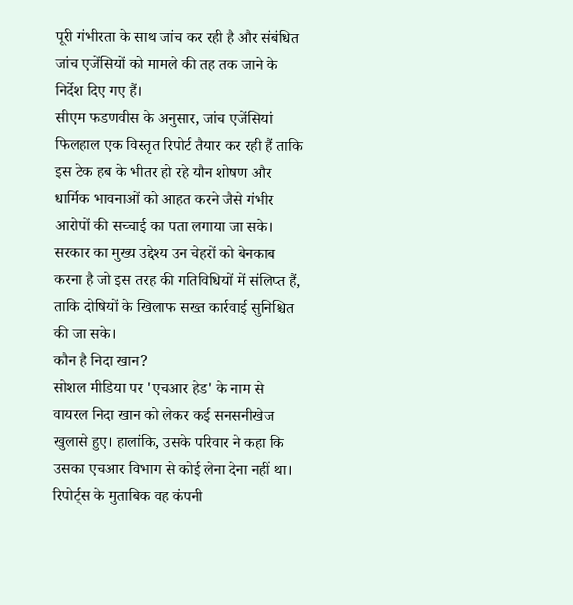पूरी गंभीरता के साथ जांच कर रही है और संबंधित जांच एजेंसियों को मामले की तह तक जाने के निर्देश दिए गए हैं।
सीएम फडणवीस के अनुसार, जांच एजेंसियां फिलहाल एक विस्तृत रिपोर्ट तैयार कर रही हैं ताकि इस टेक हब के भीतर हो रहे यौन शोषण और धार्मिक भावनाओं को आहत करने जैसे गंभीर आरोपों की सच्चाई का पता लगाया जा सके। सरकार का मुख्य उद्देश्य उन चेहरों को बेनकाब करना है जो इस तरह की गतिविधियों में संलिप्त हैं, ताकि दोषियों के खिलाफ सख्त कार्रवाई सुनिश्चित की जा सके।
कौन है निदा खान?
सोशल मीडिया पर 'एचआर हेड' के नाम से वायरल निदा खान को लेकर कई सनसनीखेज खुलासे हुए। हालांकि, उसके परिवार ने कहा कि उसका एचआर विभाग से कोई लेना देना नहीं था। रिपोर्ट्स के मुताबिक वह कंपनी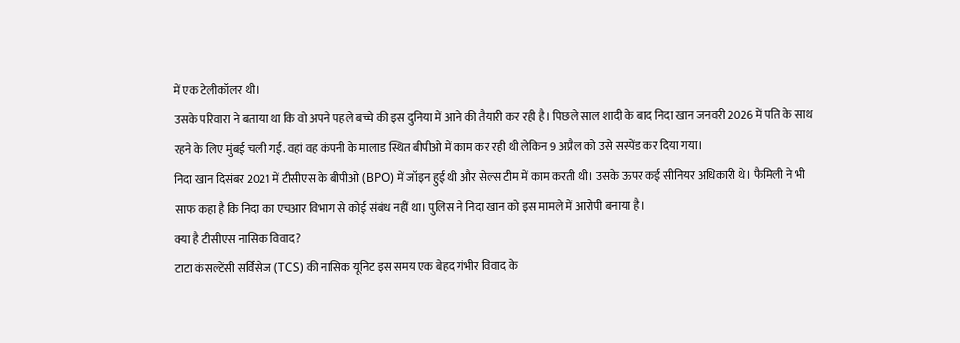में एक टेलीकॉलर थी।
उसके परिवारा ने बताया था कि वो अपने पहले बच्चे की इस दुनिया में आने की तैयारी कर रही है। पिछले साल शादी के बाद निदा खान जनवरी 2026 में पति के साथ रहने के लिए मुंबई चली गई. वहां वह कंपनी के मालाड स्थित बीपीओ में काम कर रही थी लेकिन 9 अप्रैल को उसे सस्पेंड कर दिया गया।
निदा खान दिसंबर 2021 में टीसीएस के बीपीओ (BPO) में जॉइन हुई थी और सेल्स टीम में काम करती थी। उसके ऊपर कई सीनियर अधिकारी थे। फैमिली ने भी साफ कहा है कि निदा का एचआर विभाग से कोई संबंध नहीं था। पुलिस ने निदा खान को इस मामले में आरोपी बनाया है।
क्या है टीसीएस नासिक विवाद?
टाटा कंसल्टेंसी सर्विसेज (TCS) की नासिक यूनिट इस समय एक बेहद गंभीर विवाद के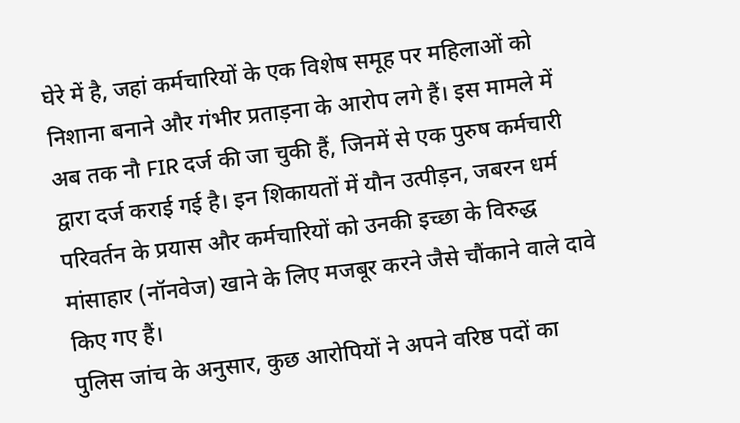घेरे में है, जहां कर्मचारियों के एक विशेष समूह पर महिलाओं को निशाना बनाने और गंभीर प्रताड़ना के आरोप लगे हैं। इस मामले में अब तक नौ FIR दर्ज की जा चुकी हैं, जिनमें से एक पुरुष कर्मचारी द्वारा दर्ज कराई गई है। इन शिकायतों में यौन उत्पीड़न, जबरन धर्म परिवर्तन के प्रयास और कर्मचारियों को उनकी इच्छा के विरुद्ध मांसाहार (नॉनवेज) खाने के लिए मजबूर करने जैसे चौंकाने वाले दावे किए गए हैं।
पुलिस जांच के अनुसार, कुछ आरोपियों ने अपने वरिष्ठ पदों का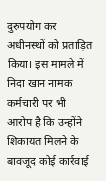दुरुपयोग कर अधीनस्थों को प्रताड़ित किया। इस मामले में निदा खान नामक कर्मचारी पर भी आरोप है कि उन्होंने शिकायत मिलने के बावजूद कोई कार्रवाई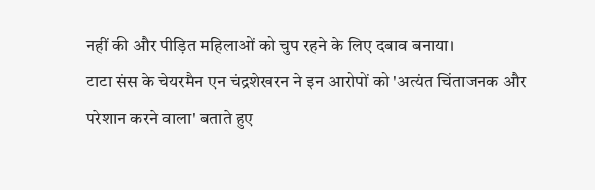नहीं की और पीड़ित महिलाओं को चुप रहने के लिए दबाव बनाया।
टाटा संस के चेयरमैन एन चंद्रशेखरन ने इन आरोपों को 'अत्यंत चिंताजनक और परेशान करने वाला' बताते हुए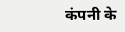कंपनी के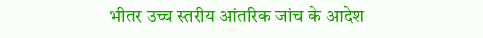भीतर उच्च स्तरीय आंतरिक जांच के आदेश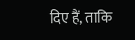दिए हैं, ताकि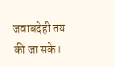जवाबदेही तय की जा सके।